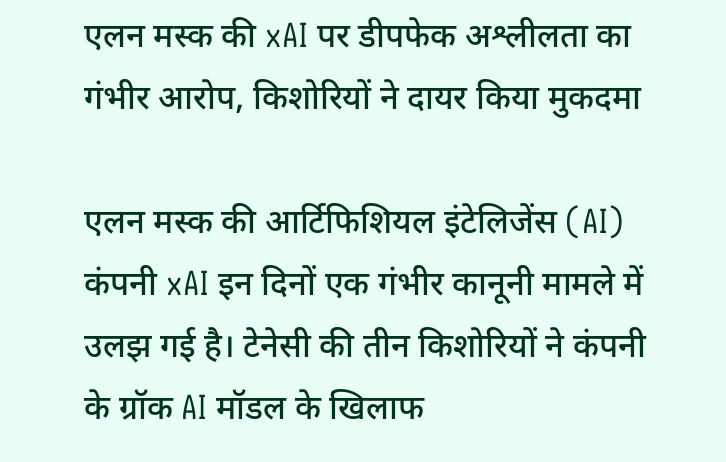एलन मस्क की xAI पर डीपफेक अश्लीलता का गंभीर आरोप, किशोरियों ने दायर किया मुकदमा

एलन मस्क की आर्टिफिशियल इंटेलिजेंस (AI) कंपनी xAI इन दिनों एक गंभीर कानूनी मामले में उलझ गई है। टेनेसी की तीन किशोरियों ने कंपनी के ग्रॉक AI मॉडल के खिलाफ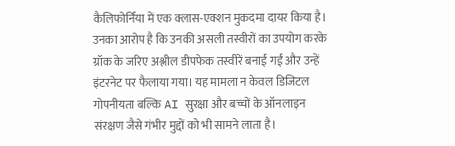कैलिफोर्निया में एक क्लास-एक्शन मुकदमा दायर किया है। उनका आरोप है कि उनकी असली तस्वीरों का उपयोग करके ग्रॉक के जरिए अश्लील डीपफेक तस्वीरें बनाई गईं और उन्हें इंटरनेट पर फैलाया गया। यह मामला न केवल डिजिटल गोपनीयता बल्कि AI सुरक्षा और बच्चों के ऑनलाइन संरक्षण जैसे गंभीर मुद्दों को भी सामने लाता है।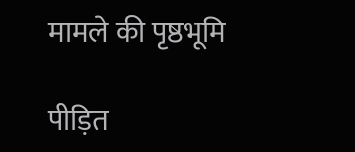मामले की पृष्ठभूमि

पीड़ित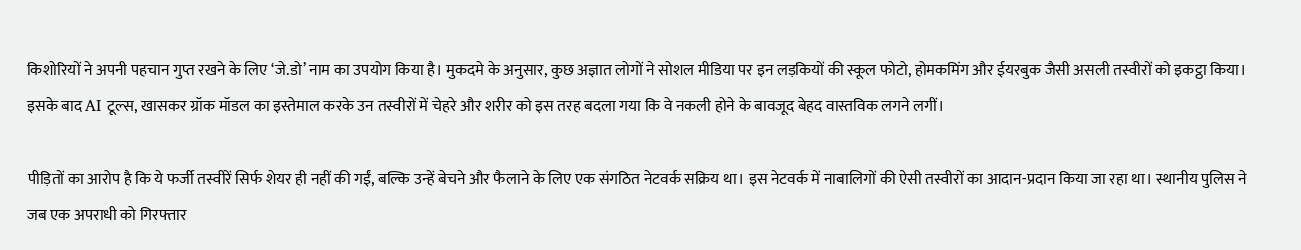किशोरियों ने अपनी पहचान गुप्त रखने के लिए ‘जे.डो’ नाम का उपयोग किया है। मुकदमे के अनुसार, कुछ अज्ञात लोगों ने सोशल मीडिया पर इन लड़कियों की स्कूल फोटो, होमकमिंग और ईयरबुक जैसी असली तस्वीरों को इकट्ठा किया। इसके बाद AI टूल्स, खासकर ग्रॉक मॉडल का इस्तेमाल करके उन तस्वीरों में चेहरे और शरीर को इस तरह बदला गया कि वे नकली होने के बावजूद बेहद वास्तविक लगने लगीं।

पीड़ितों का आरोप है कि ये फर्जी तस्वीरें सिर्फ शेयर ही नहीं की गईं, बल्कि उन्हें बेचने और फैलाने के लिए एक संगठित नेटवर्क सक्रिय था। इस नेटवर्क में नाबालिगों की ऐसी तस्वीरों का आदान-प्रदान किया जा रहा था। स्थानीय पुलिस ने जब एक अपराधी को गिरफ्तार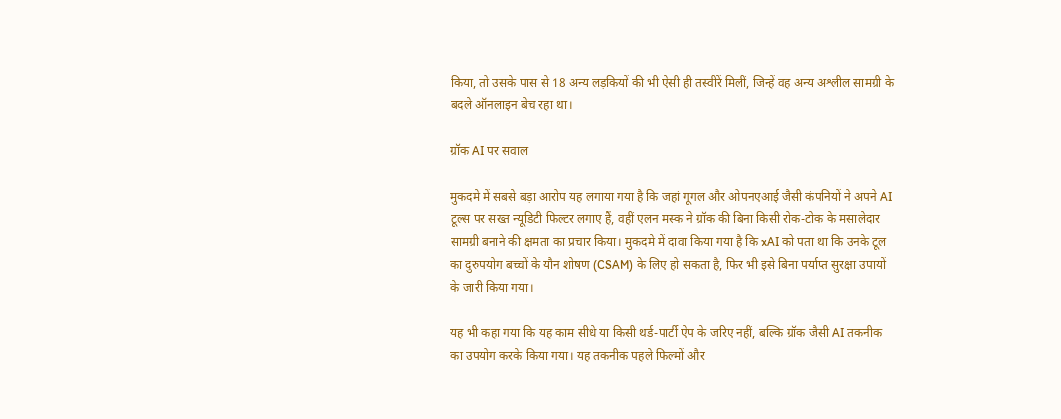किया, तो उसके पास से 18 अन्य लड़कियों की भी ऐसी ही तस्वीरें मिलीं, जिन्हें वह अन्य अश्लील सामग्री के बदले ऑनलाइन बेच रहा था।

ग्रॉक AI पर सवाल

मुकदमे में सबसे बड़ा आरोप यह लगाया गया है कि जहां गूगल और ओपनएआई जैसी कंपनियों ने अपने AI टूल्स पर सख्त न्यूडिटी फिल्टर लगाए हैं, वहीं एलन मस्क ने ग्रॉक की बिना किसी रोक-टोक के मसालेदार सामग्री बनाने की क्षमता का प्रचार किया। मुकदमे में दावा किया गया है कि xAI को पता था कि उनके टूल का दुरुपयोग बच्चों के यौन शोषण (CSAM) के लिए हो सकता है, फिर भी इसे बिना पर्याप्त सुरक्षा उपायों के जारी किया गया।

यह भी कहा गया कि यह काम सीधे या किसी थर्ड-पार्टी ऐप के जरिए नहीं, बल्कि ग्रॉक जैसी AI तकनीक का उपयोग करके किया गया। यह तकनीक पहले फिल्मों और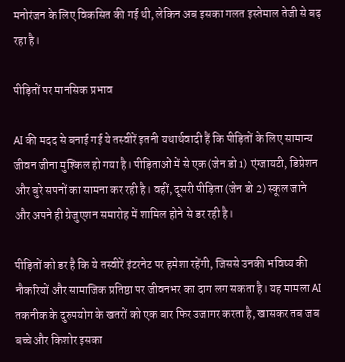मनोरंजन के लिए विकसित की गई थी, लेकिन अब इसका गलत इस्तेमाल तेजी से बढ़ रहा है।

पीड़ितों पर मानसिक प्रभाव

AI की मदद से बनाई गई ये तस्वीरें इतनी यथार्थवादी हैं कि पीड़ितों के लिए सामान्य जीवन जीना मुश्किल हो गया है। पीड़िताओं में से एक (जेन डो 1) एंग्जायटी, डिप्रेशन और बुरे सपनों का सामना कर रही है। वहीं, दूसरी पीड़िता (जेन डो 2) स्कूल जाने और अपने ही ग्रेजुएशन समारोह में शामिल होने से डर रही है।

पीड़ितों को डर है कि ये तस्वीरें इंटरनेट पर हमेशा रहेंगी, जिससे उनकी भविष्य की नौकरियों और सामाजिक प्रतिष्ठा पर जीवनभर का दाग लग सकता है। यह मामला AI तकनीक के दुरुपयोग के खतरों को एक बार फिर उजागर करता है, खासकर तब जब बच्चे और किशोर इसका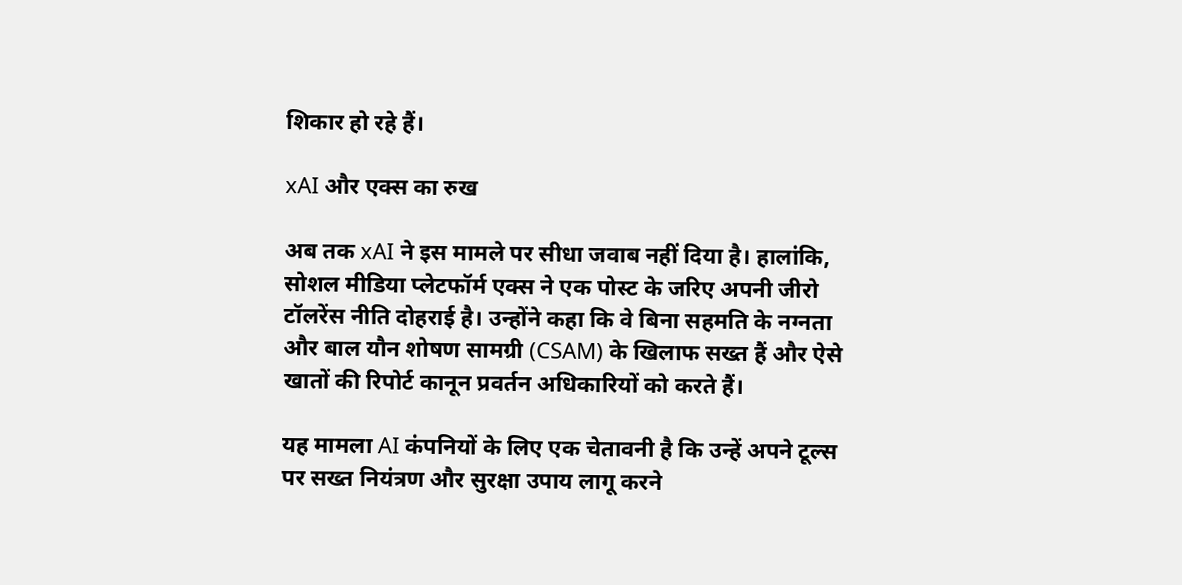शिकार हो रहे हैं।

xAI और एक्स का रुख

अब तक xAI ने इस मामले पर सीधा जवाब नहीं दिया है। हालांकि, सोशल मीडिया प्लेटफॉर्म एक्स ने एक पोस्ट के जरिए अपनी जीरो टॉलरेंस नीति दोहराई है। उन्होंने कहा कि वे बिना सहमति के नग्नता और बाल यौन शोषण सामग्री (CSAM) के खिलाफ सख्त हैं और ऐसे खातों की रिपोर्ट कानून प्रवर्तन अधिकारियों को करते हैं।

यह मामला AI कंपनियों के लिए एक चेतावनी है कि उन्हें अपने टूल्स पर सख्त नियंत्रण और सुरक्षा उपाय लागू करने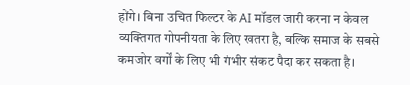होंगे। बिना उचित फिल्टर के AI मॉडल जारी करना न केवल व्यक्तिगत गोपनीयता के लिए खतरा है, बल्कि समाज के सबसे कमजोर वर्गों के लिए भी गंभीर संकट पैदा कर सकता है।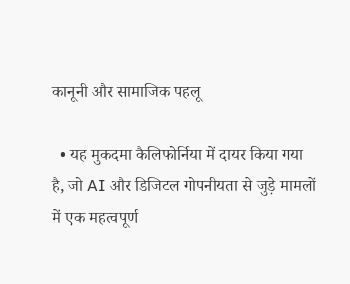कानूनी और सामाजिक पहलू

  • यह मुकदमा कैलिफोर्निया में दायर किया गया है, जो AI और डिजिटल गोपनीयता से जुड़े मामलों में एक महत्वपूर्ण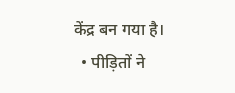केंद्र बन गया है।
  • पीड़ितों ने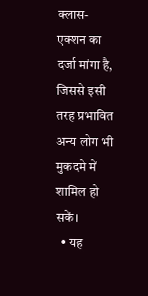क्लास-एक्शन का दर्जा मांगा है, जिससे इसी तरह प्रभावित अन्य लोग भी मुकदमे में शामिल हो सकें।
  • यह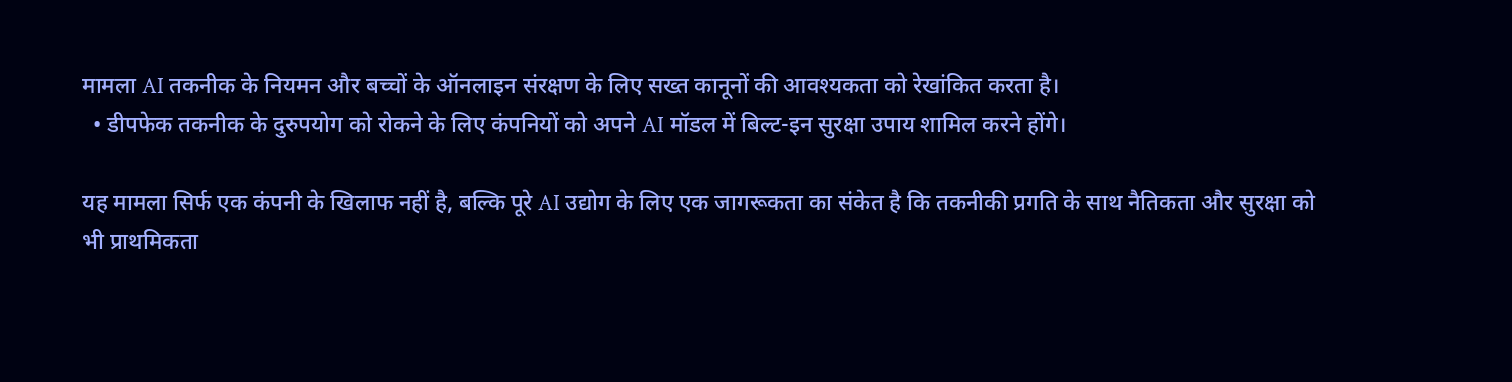मामला AI तकनीक के नियमन और बच्चों के ऑनलाइन संरक्षण के लिए सख्त कानूनों की आवश्यकता को रेखांकित करता है।
  • डीपफेक तकनीक के दुरुपयोग को रोकने के लिए कंपनियों को अपने AI मॉडल में बिल्ट-इन सुरक्षा उपाय शामिल करने होंगे।

यह मामला सिर्फ एक कंपनी के खिलाफ नहीं है, बल्कि पूरे AI उद्योग के लिए एक जागरूकता का संकेत है कि तकनीकी प्रगति के साथ नैतिकता और सुरक्षा को भी प्राथमिकता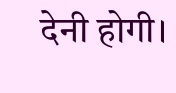देनी होगी।